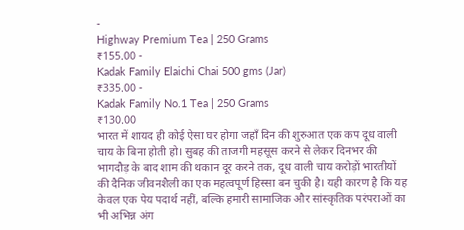-
Highway Premium Tea | 250 Grams
₹155.00 -
Kadak Family Elaichi Chai 500 gms (Jar)
₹335.00 -
Kadak Family No.1 Tea | 250 Grams
₹130.00
भारत में शायद ही कोई ऐसा घर होगा जहाँ दिन की शुरुआत एक कप दूध वाली चाय के बिना होती हो। सुबह की ताजगी महसूस करने से लेकर दिनभर की भागदौड़ के बाद शाम की थकान दूर करने तक, दूध वाली चाय करोड़ों भारतीयों की दैनिक जीवनशैली का एक महत्वपूर्ण हिस्सा बन चुकी है। यही कारण है कि यह केवल एक पेय पदार्थ नहीं, बल्कि हमारी सामाजिक और सांस्कृतिक परंपराओं का भी अभिन्न अंग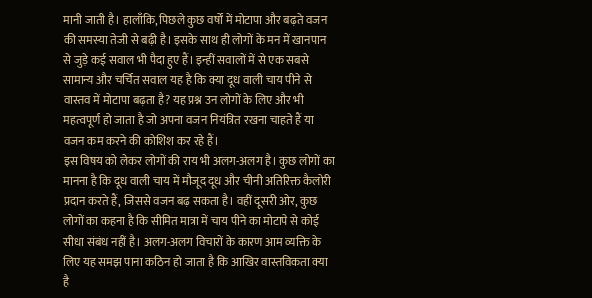मानी जाती है। हालाँकि, पिछले कुछ वर्षों में मोटापा और बढ़ते वजन की समस्या तेजी से बढ़ी है। इसके साथ ही लोगों के मन में खानपान से जुड़े कई सवाल भी पैदा हुए हैं। इन्हीं सवालों में से एक सबसे सामान्य और चर्चित सवाल यह है कि क्या दूध वाली चाय पीने से वास्तव में मोटापा बढ़ता है? यह प्रश्न उन लोगों के लिए और भी महत्वपूर्ण हो जाता है जो अपना वजन नियंत्रित रखना चाहते हैं या वजन कम करने की कोशिश कर रहे हैं।
इस विषय को लेकर लोगों की राय भी अलग-अलग है। कुछ लोगों का मानना है कि दूध वाली चाय में मौजूद दूध और चीनी अतिरिक्त कैलोरी प्रदान करते हैं, जिससे वजन बढ़ सकता है। वहीं दूसरी ओर, कुछ लोगों का कहना है कि सीमित मात्रा में चाय पीने का मोटापे से कोई सीधा संबंध नहीं है। अलग-अलग विचारों के कारण आम व्यक्ति के लिए यह समझ पाना कठिन हो जाता है कि आखिर वास्तविकता क्या है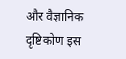और वैज्ञानिक दृष्टिकोण इस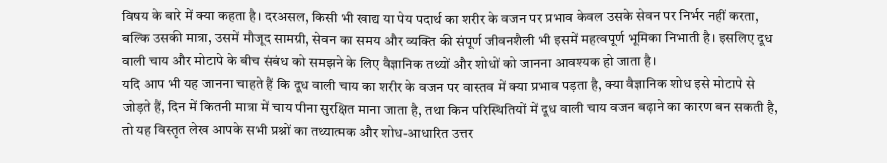विषय के बारे में क्या कहता है। दरअसल, किसी भी खाद्य या पेय पदार्थ का शरीर के वजन पर प्रभाव केवल उसके सेवन पर निर्भर नहीं करता, बल्कि उसकी मात्रा, उसमें मौजूद सामग्री, सेवन का समय और व्यक्ति की संपूर्ण जीवनशैली भी इसमें महत्वपूर्ण भूमिका निभाती है। इसलिए दूध वाली चाय और मोटापे के बीच संबंध को समझने के लिए वैज्ञानिक तथ्यों और शोधों को जानना आवश्यक हो जाता है।
यदि आप भी यह जानना चाहते हैं कि दूध वाली चाय का शरीर के वजन पर वास्तव में क्या प्रभाव पड़ता है, क्या वैज्ञानिक शोध इसे मोटापे से जोड़ते हैं, दिन में कितनी मात्रा में चाय पीना सुरक्षित माना जाता है, तथा किन परिस्थितियों में दूध वाली चाय वजन बढ़ाने का कारण बन सकती है, तो यह विस्तृत लेख आपके सभी प्रश्नों का तथ्यात्मक और शोध-आधारित उत्तर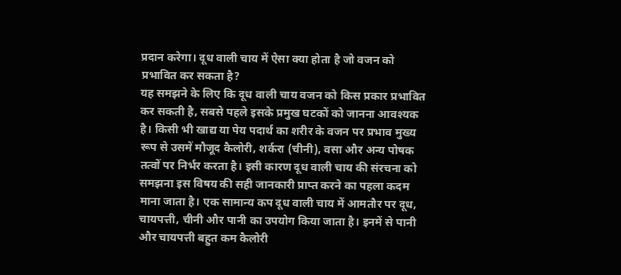प्रदान करेगा। दूध वाली चाय में ऐसा क्या होता है जो वजन को प्रभावित कर सकता है?
यह समझने के लिए कि दूध वाली चाय वजन को किस प्रकार प्रभावित कर सकती है, सबसे पहले इसके प्रमुख घटकों को जानना आवश्यक है। किसी भी खाद्य या पेय पदार्थ का शरीर के वजन पर प्रभाव मुख्य रूप से उसमें मौजूद कैलोरी, शर्करा (चीनी), वसा और अन्य पोषक तत्वों पर निर्भर करता है। इसी कारण दूध वाली चाय की संरचना को समझना इस विषय की सही जानकारी प्राप्त करने का पहला कदम माना जाता है। एक सामान्य कप दूध वाली चाय में आमतौर पर दूध, चायपत्ती, चीनी और पानी का उपयोग किया जाता है। इनमें से पानी और चायपत्ती बहुत कम कैलोरी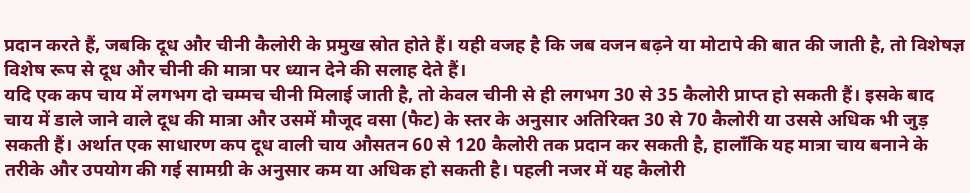प्रदान करते हैं, जबकि दूध और चीनी कैलोरी के प्रमुख स्रोत होते हैं। यही वजह है कि जब वजन बढ़ने या मोटापे की बात की जाती है, तो विशेषज्ञ विशेष रूप से दूध और चीनी की मात्रा पर ध्यान देने की सलाह देते हैं।
यदि एक कप चाय में लगभग दो चम्मच चीनी मिलाई जाती है, तो केवल चीनी से ही लगभग 30 से 35 कैलोरी प्राप्त हो सकती हैं। इसके बाद चाय में डाले जाने वाले दूध की मात्रा और उसमें मौजूद वसा (फैट) के स्तर के अनुसार अतिरिक्त 30 से 70 कैलोरी या उससे अधिक भी जुड़ सकती हैं। अर्थात एक साधारण कप दूध वाली चाय औसतन 60 से 120 कैलोरी तक प्रदान कर सकती है, हालाँकि यह मात्रा चाय बनाने के तरीके और उपयोग की गई सामग्री के अनुसार कम या अधिक हो सकती है। पहली नजर में यह कैलोरी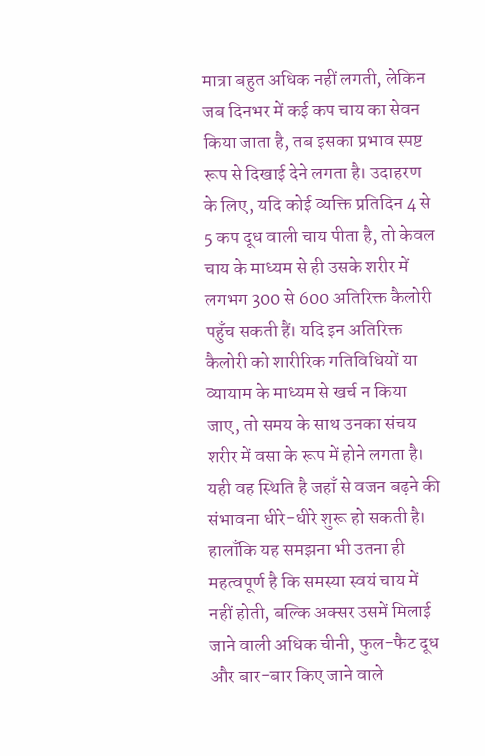मात्रा बहुत अधिक नहीं लगती, लेकिन जब दिनभर में कई कप चाय का सेवन किया जाता है, तब इसका प्रभाव स्पष्ट रूप से दिखाई देने लगता है। उदाहरण के लिए, यदि कोई व्यक्ति प्रतिदिन 4 से 5 कप दूध वाली चाय पीता है, तो केवल चाय के माध्यम से ही उसके शरीर में लगभग 300 से 600 अतिरिक्त कैलोरी पहुँच सकती हैं। यदि इन अतिरिक्त कैलोरी को शारीरिक गतिविधियों या व्यायाम के माध्यम से खर्च न किया जाए, तो समय के साथ उनका संचय शरीर में वसा के रूप में होने लगता है।
यही वह स्थिति है जहाँ से वजन बढ़ने की संभावना धीरे-धीरे शुरू हो सकती है। हालाँकि यह समझना भी उतना ही महत्वपूर्ण है कि समस्या स्वयं चाय में नहीं होती, बल्कि अक्सर उसमें मिलाई जाने वाली अधिक चीनी, फुल-फैट दूध और बार-बार किए जाने वाले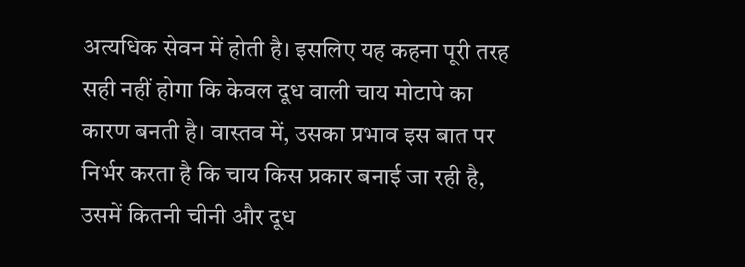अत्यधिक सेवन में होती है। इसलिए यह कहना पूरी तरह सही नहीं होगा कि केवल दूध वाली चाय मोटापे का कारण बनती है। वास्तव में, उसका प्रभाव इस बात पर निर्भर करता है कि चाय किस प्रकार बनाई जा रही है, उसमें कितनी चीनी और दूध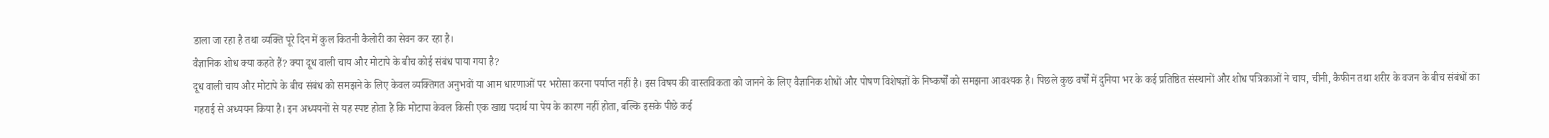डाला जा रहा है तथा व्यक्ति पूरे दिन में कुल कितनी कैलोरी का सेवन कर रहा है।
वैज्ञानिक शोध क्या कहते हैं? क्या दूध वाली चाय और मोटापे के बीच कोई संबंध पाया गया है?
दूध वाली चाय और मोटापे के बीच संबंध को समझने के लिए केवल व्यक्तिगत अनुभवों या आम धारणाओं पर भरोसा करना पर्याप्त नहीं है। इस विषय की वास्तविकता को जानने के लिए वैज्ञानिक शोधों और पोषण विशेषज्ञों के निष्कर्षों को समझना आवश्यक है। पिछले कुछ वर्षों में दुनिया भर के कई प्रतिष्ठित संस्थानों और शोध पत्रिकाओं ने चाय, चीनी, कैफीन तथा शरीर के वजन के बीच संबंधों का गहराई से अध्ययन किया है। इन अध्ययनों से यह स्पष्ट होता है कि मोटापा केवल किसी एक खाद्य पदार्थ या पेय के कारण नहीं होता, बल्कि इसके पीछे कई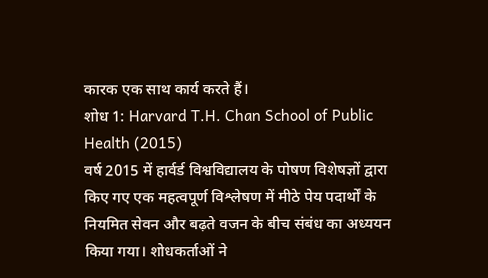कारक एक साथ कार्य करते हैं।
शोध 1: Harvard T.H. Chan School of Public Health (2015)
वर्ष 2015 में हार्वर्ड विश्वविद्यालय के पोषण विशेषज्ञों द्वारा किए गए एक महत्वपूर्ण विश्लेषण में मीठे पेय पदार्थों के नियमित सेवन और बढ़ते वजन के बीच संबंध का अध्ययन किया गया। शोधकर्ताओं ने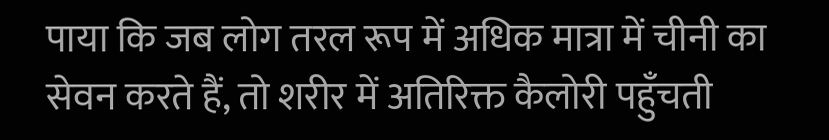पाया कि जब लोग तरल रूप में अधिक मात्रा में चीनी का सेवन करते हैं, तो शरीर में अतिरिक्त कैलोरी पहुँचती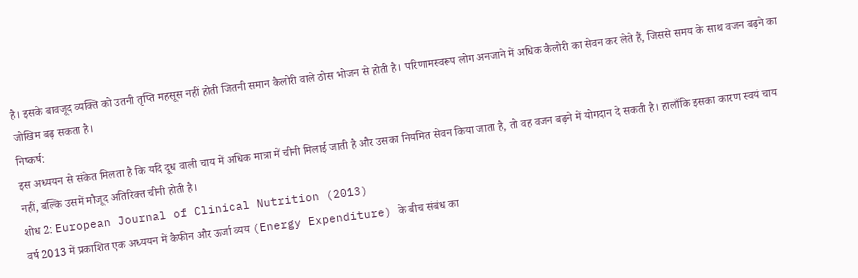है। इसके बावजूद व्यक्ति को उतनी तृप्ति महसूस नहीं होती जितनी समान कैलोरी वाले ठोस भोजन से होती है। परिणामस्वरूप लोग अनजाने में अधिक कैलोरी का सेवन कर लेते हैं, जिससे समय के साथ वजन बढ़ने का जोखिम बढ़ सकता है।
निष्कर्ष:
इस अध्ययन से संकेत मिलता है कि यदि दूध वाली चाय में अधिक मात्रा में चीनी मिलाई जाती है और उसका नियमित सेवन किया जाता है, तो वह वजन बढ़ने में योगदान दे सकती है। हालाँकि इसका कारण स्वयं चाय नहीं, बल्कि उसमें मौजूद अतिरिक्त चीनी होती है।
शोध 2: European Journal of Clinical Nutrition (2013)
वर्ष 2013 में प्रकाशित एक अध्ययन में कैफीन और ऊर्जा व्यय (Energy Expenditure) के बीच संबंध का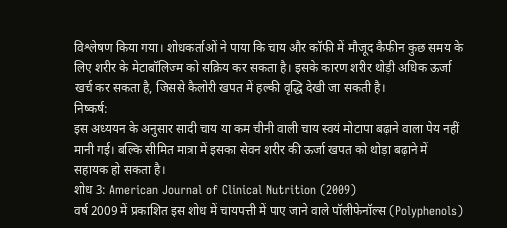विश्लेषण किया गया। शोधकर्ताओं ने पाया कि चाय और कॉफी में मौजूद कैफीन कुछ समय के लिए शरीर के मेटाबॉलिज्म को सक्रिय कर सकता है। इसके कारण शरीर थोड़ी अधिक ऊर्जा खर्च कर सकता है, जिससे कैलोरी खपत में हल्की वृद्धि देखी जा सकती है।
निष्कर्ष:
इस अध्ययन के अनुसार सादी चाय या कम चीनी वाली चाय स्वयं मोटापा बढ़ाने वाला पेय नहीं मानी गई। बल्कि सीमित मात्रा में इसका सेवन शरीर की ऊर्जा खपत को थोड़ा बढ़ाने में सहायक हो सकता है।
शोध 3: American Journal of Clinical Nutrition (2009)
वर्ष 2009 में प्रकाशित इस शोध में चायपत्ती में पाए जाने वाले पॉलीफेनॉल्स (Polyphenols)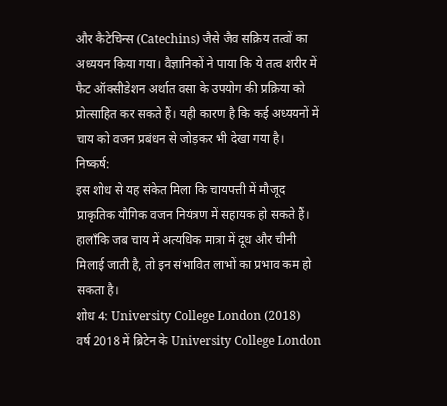और कैटेचिन्स (Catechins) जैसे जैव सक्रिय तत्वों का अध्ययन किया गया। वैज्ञानिकों ने पाया कि ये तत्व शरीर में फैट ऑक्सीडेशन अर्थात वसा के उपयोग की प्रक्रिया को प्रोत्साहित कर सकते हैं। यही कारण है कि कई अध्ययनों में चाय को वजन प्रबंधन से जोड़कर भी देखा गया है।
निष्कर्ष:
इस शोध से यह संकेत मिला कि चायपत्ती में मौजूद प्राकृतिक यौगिक वजन नियंत्रण में सहायक हो सकते हैं। हालाँकि जब चाय में अत्यधिक मात्रा में दूध और चीनी मिलाई जाती है, तो इन संभावित लाभों का प्रभाव कम हो सकता है।
शोध 4: University College London (2018)
वर्ष 2018 में ब्रिटेन के University College London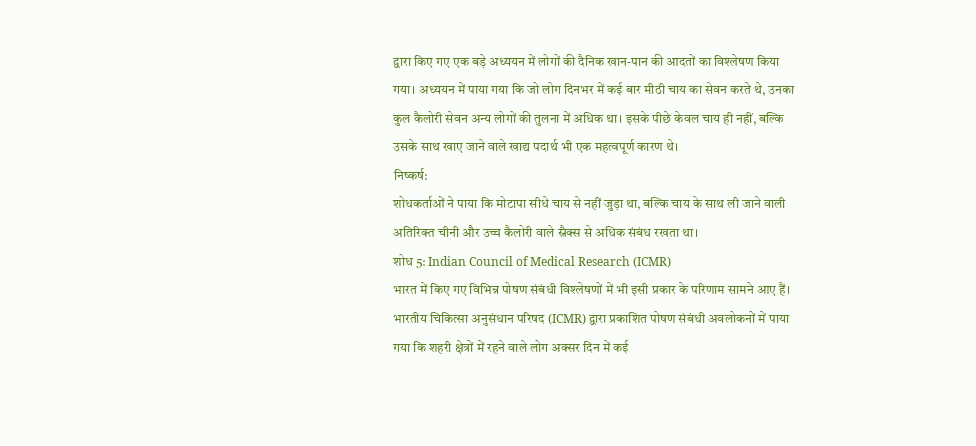द्वारा किए गए एक बड़े अध्ययन में लोगों की दैनिक खान-पान की आदतों का विश्लेषण किया गया। अध्ययन में पाया गया कि जो लोग दिनभर में कई बार मीठी चाय का सेवन करते थे, उनका कुल कैलोरी सेवन अन्य लोगों की तुलना में अधिक था। इसके पीछे केवल चाय ही नहीं, बल्कि उसके साथ खाए जाने वाले खाद्य पदार्थ भी एक महत्वपूर्ण कारण थे।
निष्कर्ष:
शोधकर्ताओं ने पाया कि मोटापा सीधे चाय से नहीं जुड़ा था, बल्कि चाय के साथ ली जाने वाली अतिरिक्त चीनी और उच्च कैलोरी वाले स्नैक्स से अधिक संबंध रखता था।
शोध 5: Indian Council of Medical Research (ICMR)
भारत में किए गए विभिन्न पोषण संबंधी विश्लेषणों में भी इसी प्रकार के परिणाम सामने आए हैं। भारतीय चिकित्सा अनुसंधान परिषद (ICMR) द्वारा प्रकाशित पोषण संबंधी अवलोकनों में पाया गया कि शहरी क्षेत्रों में रहने वाले लोग अक्सर दिन में कई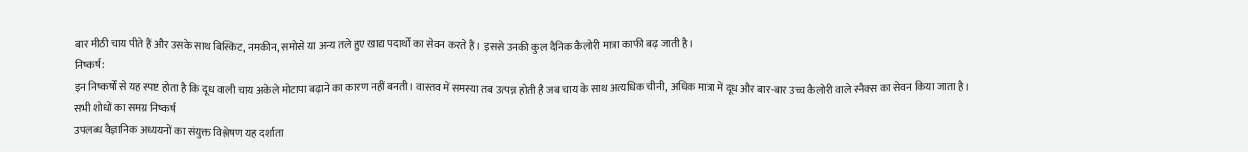बार मीठी चाय पीते हैं और उसके साथ बिस्किट, नमकीन, समोसे या अन्य तले हुए खाद्य पदार्थों का सेवन करते हैं। इससे उनकी कुल दैनिक कैलोरी मात्रा काफी बढ़ जाती है।
निष्कर्ष:
इन निष्कर्षों से यह स्पष्ट होता है कि दूध वाली चाय अकेले मोटापा बढ़ाने का कारण नहीं बनती। वास्तव में समस्या तब उत्पन्न होती है जब चाय के साथ अत्यधिक चीनी, अधिक मात्रा में दूध और बार-बार उच्च कैलोरी वाले स्नैक्स का सेवन किया जाता है।
सभी शोधों का समग्र निष्कर्ष
उपलब्ध वैज्ञानिक अध्ययनों का संयुक्त विश्लेषण यह दर्शाता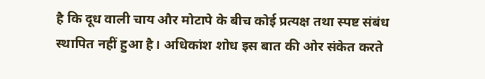है कि दूध वाली चाय और मोटापे के बीच कोई प्रत्यक्ष तथा स्पष्ट संबंध स्थापित नहीं हुआ है। अधिकांश शोध इस बात की ओर संकेत करते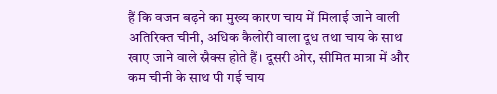हैं कि वजन बढ़ने का मुख्य कारण चाय में मिलाई जाने वाली अतिरिक्त चीनी, अधिक कैलोरी वाला दूध तथा चाय के साथ खाए जाने वाले स्नैक्स होते हैं। दूसरी ओर, सीमित मात्रा में और कम चीनी के साथ पी गई चाय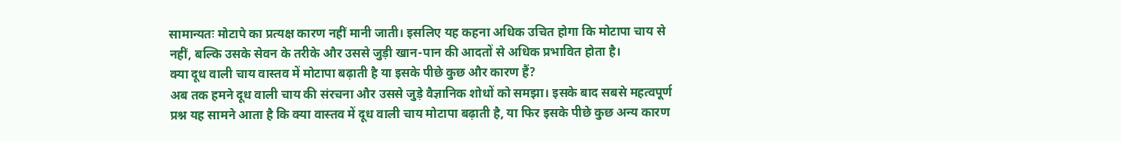सामान्यतः मोटापे का प्रत्यक्ष कारण नहीं मानी जाती। इसलिए यह कहना अधिक उचित होगा कि मोटापा चाय से नहीं, बल्कि उसके सेवन के तरीके और उससे जुड़ी खान-पान की आदतों से अधिक प्रभावित होता है।
क्या दूध वाली चाय वास्तव में मोटापा बढ़ाती है या इसके पीछे कुछ और कारण हैं?
अब तक हमने दूध वाली चाय की संरचना और उससे जुड़े वैज्ञानिक शोधों को समझा। इसके बाद सबसे महत्वपूर्ण प्रश्न यह सामने आता है कि क्या वास्तव में दूध वाली चाय मोटापा बढ़ाती है, या फिर इसके पीछे कुछ अन्य कारण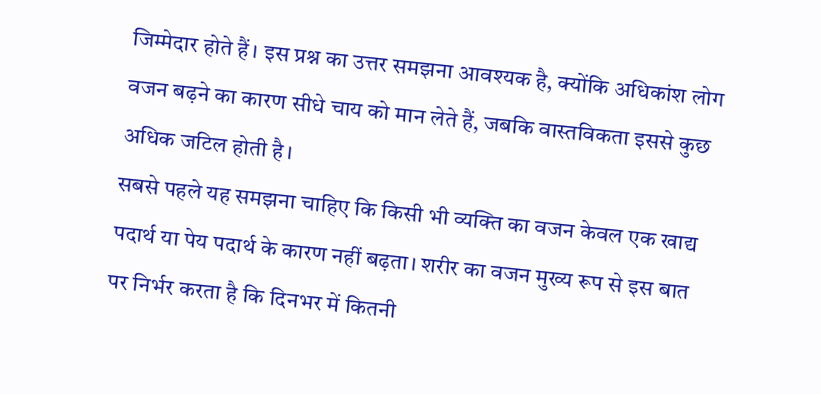जिम्मेदार होते हैं। इस प्रश्न का उत्तर समझना आवश्यक है, क्योंकि अधिकांश लोग वजन बढ़ने का कारण सीधे चाय को मान लेते हैं, जबकि वास्तविकता इससे कुछ अधिक जटिल होती है।
सबसे पहले यह समझना चाहिए कि किसी भी व्यक्ति का वजन केवल एक खाद्य पदार्थ या पेय पदार्थ के कारण नहीं बढ़ता। शरीर का वजन मुख्य रूप से इस बात पर निर्भर करता है कि दिनभर में कितनी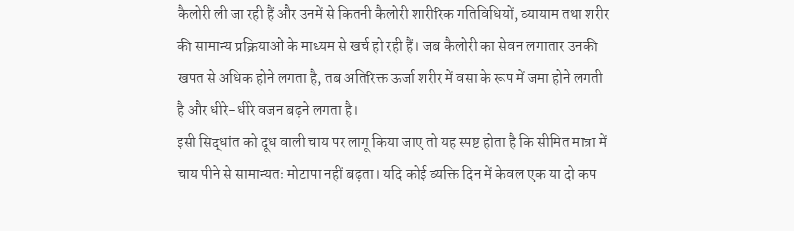कैलोरी ली जा रही हैं और उनमें से कितनी कैलोरी शारीरिक गतिविधियों, व्यायाम तथा शरीर की सामान्य प्रक्रियाओं के माध्यम से खर्च हो रही हैं। जब कैलोरी का सेवन लगातार उनकी खपत से अधिक होने लगता है, तब अतिरिक्त ऊर्जा शरीर में वसा के रूप में जमा होने लगती है और धीरे-धीरे वजन बढ़ने लगता है।
इसी सिद्धांत को दूध वाली चाय पर लागू किया जाए तो यह स्पष्ट होता है कि सीमित मात्रा में चाय पीने से सामान्यतः मोटापा नहीं बढ़ता। यदि कोई व्यक्ति दिन में केवल एक या दो कप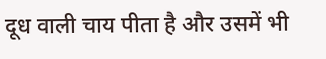दूध वाली चाय पीता है और उसमें भी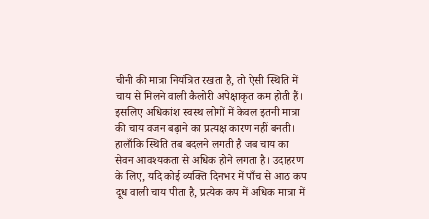चीनी की मात्रा नियंत्रित रखता है, तो ऐसी स्थिति में चाय से मिलने वाली कैलोरी अपेक्षाकृत कम होती हैं। इसलिए अधिकांश स्वस्थ लोगों में केवल इतनी मात्रा की चाय वजन बढ़ाने का प्रत्यक्ष कारण नहीं बनती।
हालाँकि स्थिति तब बदलने लगती है जब चाय का सेवन आवश्यकता से अधिक होने लगता है। उदाहरण के लिए, यदि कोई व्यक्ति दिनभर में पाँच से आठ कप दूध वाली चाय पीता है, प्रत्येक कप में अधिक मात्रा में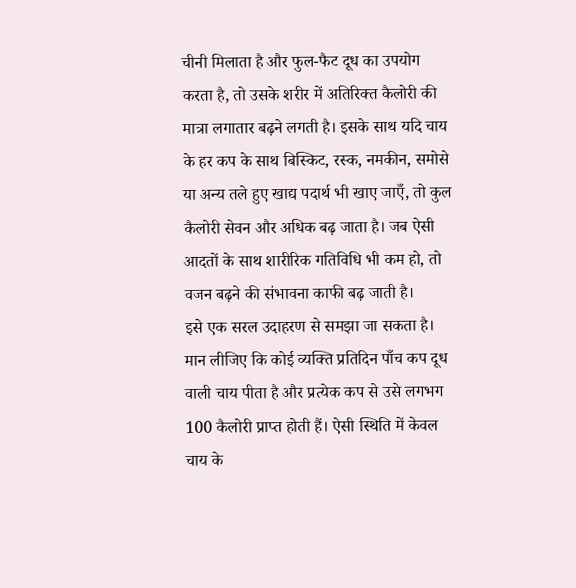चीनी मिलाता है और फुल-फैट दूध का उपयोग करता है, तो उसके शरीर में अतिरिक्त कैलोरी की मात्रा लगातार बढ़ने लगती है। इसके साथ यदि चाय के हर कप के साथ बिस्किट, रस्क, नमकीन, समोसे या अन्य तले हुए खाद्य पदार्थ भी खाए जाएँ, तो कुल कैलोरी सेवन और अधिक बढ़ जाता है। जब ऐसी आदतों के साथ शारीरिक गतिविधि भी कम हो, तो वजन बढ़ने की संभावना काफी बढ़ जाती है।
इसे एक सरल उदाहरण से समझा जा सकता है। मान लीजिए कि कोई व्यक्ति प्रतिदिन पाँच कप दूध वाली चाय पीता है और प्रत्येक कप से उसे लगभग 100 कैलोरी प्राप्त होती हैं। ऐसी स्थिति में केवल चाय के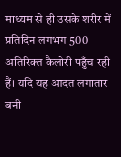माध्यम से ही उसके शरीर में प्रतिदिन लगभग 500 अतिरिक्त कैलोरी पहुँच रही हैं। यदि यह आदत लगातार बनी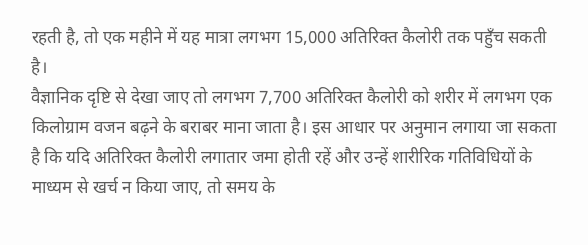रहती है, तो एक महीने में यह मात्रा लगभग 15,000 अतिरिक्त कैलोरी तक पहुँच सकती है।
वैज्ञानिक दृष्टि से देखा जाए तो लगभग 7,700 अतिरिक्त कैलोरी को शरीर में लगभग एक किलोग्राम वजन बढ़ने के बराबर माना जाता है। इस आधार पर अनुमान लगाया जा सकता है कि यदि अतिरिक्त कैलोरी लगातार जमा होती रहें और उन्हें शारीरिक गतिविधियों के माध्यम से खर्च न किया जाए, तो समय के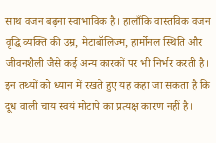साथ वजन बढ़ना स्वाभाविक है। हालाँकि वास्तविक वजन वृद्धि व्यक्ति की उम्र, मेटाबॉलिज्म, हार्मोनल स्थिति और जीवनशैली जैसे कई अन्य कारकों पर भी निर्भर करती है।
इन तथ्यों को ध्यान में रखते हुए यह कहा जा सकता है कि दूध वाली चाय स्वयं मोटापे का प्रत्यक्ष कारण नहीं है।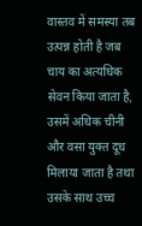वास्तव में समस्या तब उत्पन्न होती है जब चाय का अत्यधिक सेवन किया जाता है, उसमें अधिक चीनी और वसा युक्त दूध मिलाया जाता है तथा उसके साथ उच्च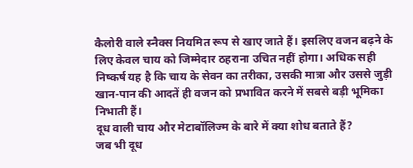कैलोरी वाले स्नैक्स नियमित रूप से खाए जाते हैं। इसलिए वजन बढ़ने के लिए केवल चाय को जिम्मेदार ठहराना उचित नहीं होगा। अधिक सही निष्कर्ष यह है कि चाय के सेवन का तरीका, उसकी मात्रा और उससे जुड़ी खान-पान की आदतें ही वजन को प्रभावित करने में सबसे बड़ी भूमिका निभाती हैं।
दूध वाली चाय और मेटाबॉलिज्म के बारे में क्या शोध बताते हैं?
जब भी दूध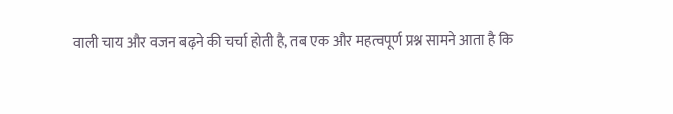वाली चाय और वजन बढ़ने की चर्चा होती है, तब एक और महत्वपूर्ण प्रश्न सामने आता है कि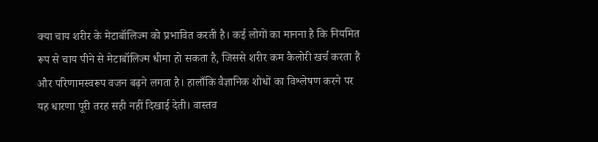क्या चाय शरीर के मेटाबॉलिज्म को प्रभावित करती है। कई लोगों का मानना है कि नियमित रूप से चाय पीने से मेटाबॉलिज्म धीमा हो सकता है, जिससे शरीर कम कैलोरी खर्च करता है और परिणामस्वरूप वजन बढ़ने लगता है। हालाँकि वैज्ञानिक शोधों का विश्लेषण करने पर यह धारणा पूरी तरह सही नहीं दिखाई देती। वास्तव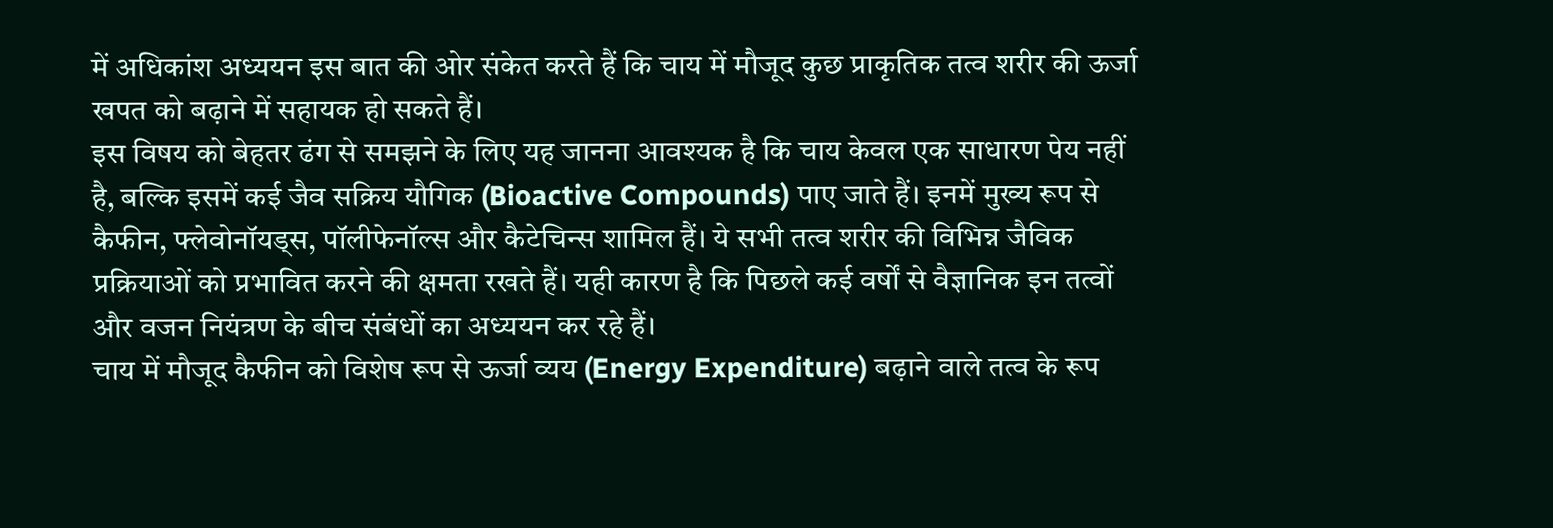में अधिकांश अध्ययन इस बात की ओर संकेत करते हैं कि चाय में मौजूद कुछ प्राकृतिक तत्व शरीर की ऊर्जा खपत को बढ़ाने में सहायक हो सकते हैं।
इस विषय को बेहतर ढंग से समझने के लिए यह जानना आवश्यक है कि चाय केवल एक साधारण पेय नहीं है, बल्कि इसमें कई जैव सक्रिय यौगिक (Bioactive Compounds) पाए जाते हैं। इनमें मुख्य रूप से कैफीन, फ्लेवोनॉयड्स, पॉलीफेनॉल्स और कैटेचिन्स शामिल हैं। ये सभी तत्व शरीर की विभिन्न जैविक प्रक्रियाओं को प्रभावित करने की क्षमता रखते हैं। यही कारण है कि पिछले कई वर्षों से वैज्ञानिक इन तत्वों और वजन नियंत्रण के बीच संबंधों का अध्ययन कर रहे हैं।
चाय में मौजूद कैफीन को विशेष रूप से ऊर्जा व्यय (Energy Expenditure) बढ़ाने वाले तत्व के रूप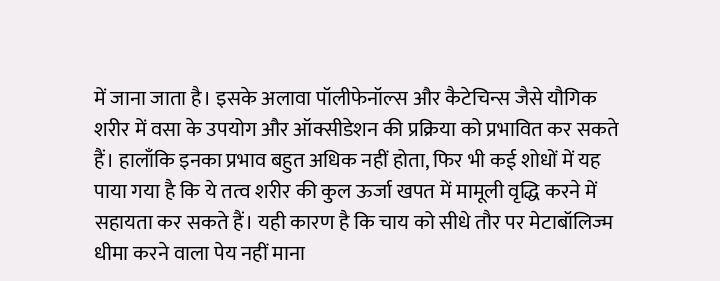में जाना जाता है। इसके अलावा पॉलीफेनॉल्स और कैटेचिन्स जैसे यौगिक शरीर में वसा के उपयोग और ऑक्सीडेशन की प्रक्रिया को प्रभावित कर सकते हैं। हालाँकि इनका प्रभाव बहुत अधिक नहीं होता, फिर भी कई शोधों में यह पाया गया है कि ये तत्व शरीर की कुल ऊर्जा खपत में मामूली वृद्धि करने में सहायता कर सकते हैं। यही कारण है कि चाय को सीधे तौर पर मेटाबॉलिज्म धीमा करने वाला पेय नहीं माना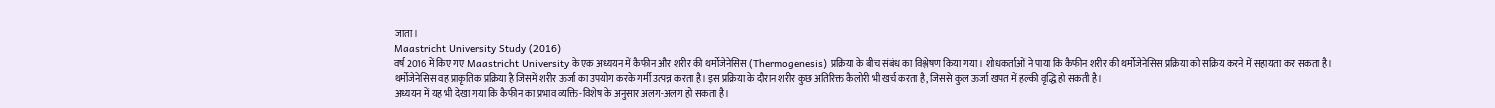जाता।
Maastricht University Study (2016)
वर्ष 2016 में किए गए Maastricht University के एक अध्ययन में कैफीन और शरीर की थर्मोजेनेसिस (Thermogenesis) प्रक्रिया के बीच संबंध का विश्लेषण किया गया। शोधकर्ताओं ने पाया कि कैफीन शरीर की थर्मोजेनेसिस प्रक्रिया को सक्रिय करने में सहायता कर सकता है। थर्मोजेनेसिस वह प्राकृतिक प्रक्रिया है जिसमें शरीर ऊर्जा का उपयोग करके गर्मी उत्पन्न करता है। इस प्रक्रिया के दौरान शरीर कुछ अतिरिक्त कैलोरी भी खर्च करता है, जिससे कुल ऊर्जा खपत में हल्की वृद्धि हो सकती है।
अध्ययन में यह भी देखा गया कि कैफीन का प्रभाव व्यक्ति-विशेष के अनुसार अलग-अलग हो सकता है।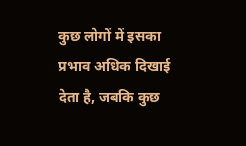कुछ लोगों में इसका प्रभाव अधिक दिखाई देता है, जबकि कुछ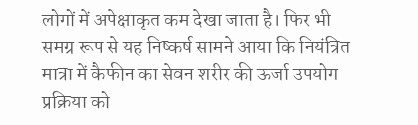लोगों में अपेक्षाकृत कम देखा जाता है। फिर भी समग्र रूप से यह निष्कर्ष सामने आया कि नियंत्रित मात्रा में कैफीन का सेवन शरीर की ऊर्जा उपयोग प्रक्रिया को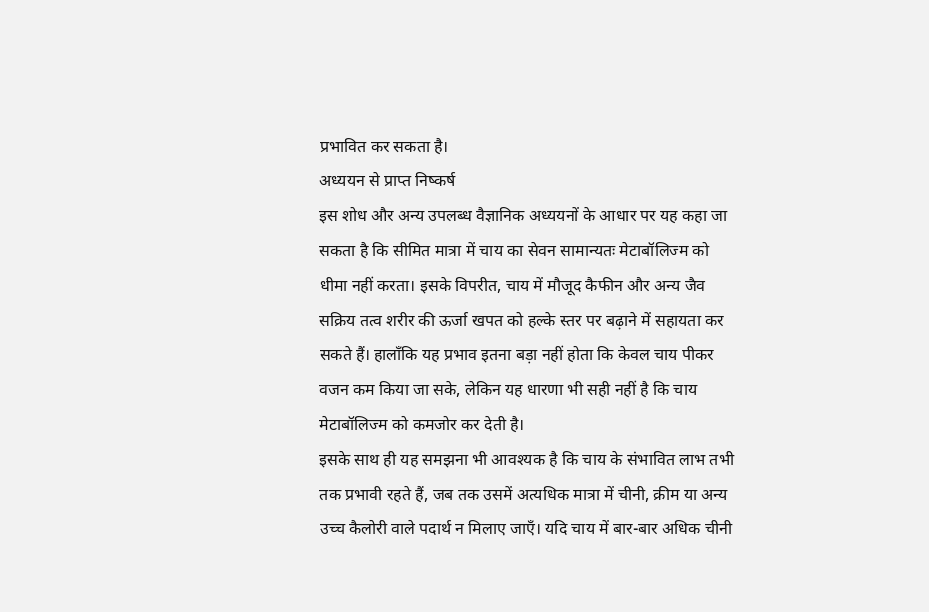प्रभावित कर सकता है।
अध्ययन से प्राप्त निष्कर्ष
इस शोध और अन्य उपलब्ध वैज्ञानिक अध्ययनों के आधार पर यह कहा जा सकता है कि सीमित मात्रा में चाय का सेवन सामान्यतः मेटाबॉलिज्म को धीमा नहीं करता। इसके विपरीत, चाय में मौजूद कैफीन और अन्य जैव सक्रिय तत्व शरीर की ऊर्जा खपत को हल्के स्तर पर बढ़ाने में सहायता कर सकते हैं। हालाँकि यह प्रभाव इतना बड़ा नहीं होता कि केवल चाय पीकर वजन कम किया जा सके, लेकिन यह धारणा भी सही नहीं है कि चाय मेटाबॉलिज्म को कमजोर कर देती है।
इसके साथ ही यह समझना भी आवश्यक है कि चाय के संभावित लाभ तभी तक प्रभावी रहते हैं, जब तक उसमें अत्यधिक मात्रा में चीनी, क्रीम या अन्य उच्च कैलोरी वाले पदार्थ न मिलाए जाएँ। यदि चाय में बार-बार अधिक चीनी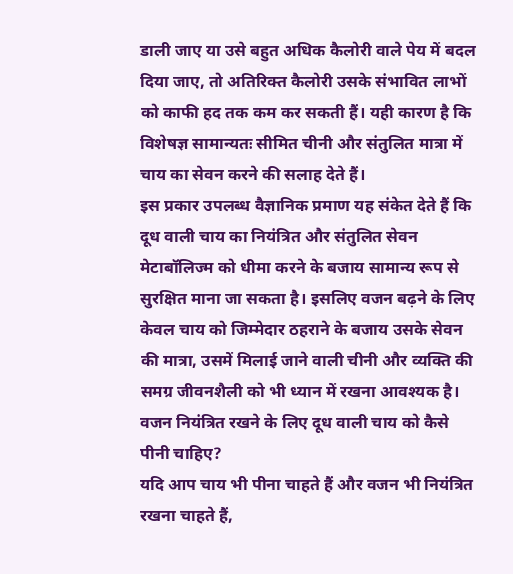डाली जाए या उसे बहुत अधिक कैलोरी वाले पेय में बदल दिया जाए, तो अतिरिक्त कैलोरी उसके संभावित लाभों को काफी हद तक कम कर सकती हैं। यही कारण है कि विशेषज्ञ सामान्यतः सीमित चीनी और संतुलित मात्रा में चाय का सेवन करने की सलाह देते हैं।
इस प्रकार उपलब्ध वैज्ञानिक प्रमाण यह संकेत देते हैं कि दूध वाली चाय का नियंत्रित और संतुलित सेवन मेटाबॉलिज्म को धीमा करने के बजाय सामान्य रूप से सुरक्षित माना जा सकता है। इसलिए वजन बढ़ने के लिए केवल चाय को जिम्मेदार ठहराने के बजाय उसके सेवन की मात्रा, उसमें मिलाई जाने वाली चीनी और व्यक्ति की समग्र जीवनशैली को भी ध्यान में रखना आवश्यक है।
वजन नियंत्रित रखने के लिए दूध वाली चाय को कैसे पीनी चाहिए?
यदि आप चाय भी पीना चाहते हैं और वजन भी नियंत्रित रखना चाहते हैं,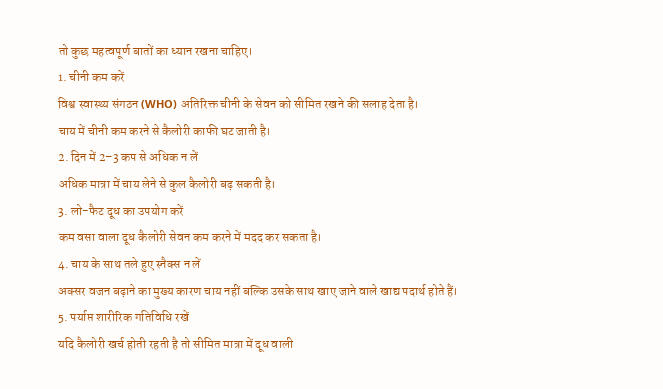तो कुछ महत्वपूर्ण बातों का ध्यान रखना चाहिए।
1. चीनी कम करें
विश्व स्वास्थ्य संगठन (WHO) अतिरिक्त चीनी के सेवन को सीमित रखने की सलाह देता है।
चाय में चीनी कम करने से कैलोरी काफी घट जाती है।
2. दिन में 2–3 कप से अधिक न लें
अधिक मात्रा में चाय लेने से कुल कैलोरी बढ़ सकती है।
3. लो-फैट दूध का उपयोग करें
कम वसा वाला दूध कैलोरी सेवन कम करने में मदद कर सकता है।
4. चाय के साथ तले हुए स्नैक्स न लें
अक्सर वजन बढ़ाने का मुख्य कारण चाय नहीं बल्कि उसके साथ खाए जाने वाले खाद्य पदार्थ होते हैं।
5. पर्याप्त शारीरिक गतिविधि रखें
यदि कैलोरी खर्च होती रहती है तो सीमित मात्रा में दूध वाली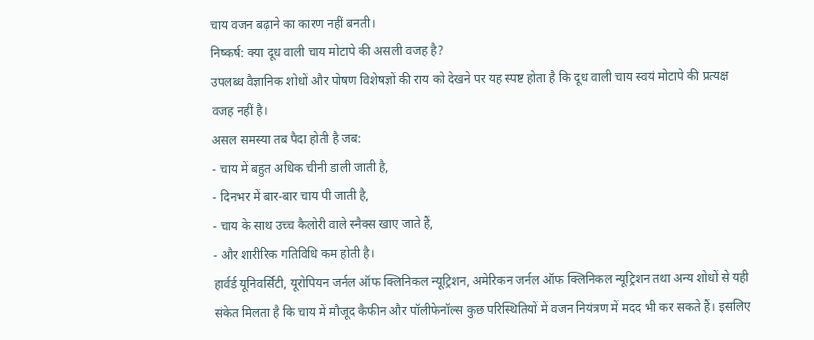चाय वजन बढ़ाने का कारण नहीं बनती।
निष्कर्ष: क्या दूध वाली चाय मोटापे की असली वजह है?
उपलब्ध वैज्ञानिक शोधों और पोषण विशेषज्ञों की राय को देखने पर यह स्पष्ट होता है कि दूध वाली चाय स्वयं मोटापे की प्रत्यक्ष वजह नहीं है।
असल समस्या तब पैदा होती है जब:
- चाय में बहुत अधिक चीनी डाली जाती है,
- दिनभर में बार-बार चाय पी जाती है,
- चाय के साथ उच्च कैलोरी वाले स्नैक्स खाए जाते हैं,
- और शारीरिक गतिविधि कम होती है।
हार्वर्ड यूनिवर्सिटी, यूरोपियन जर्नल ऑफ क्लिनिकल न्यूट्रिशन, अमेरिकन जर्नल ऑफ क्लिनिकल न्यूट्रिशन तथा अन्य शोधों से यही संकेत मिलता है कि चाय में मौजूद कैफीन और पॉलीफेनॉल्स कुछ परिस्थितियों में वजन नियंत्रण में मदद भी कर सकते हैं। इसलिए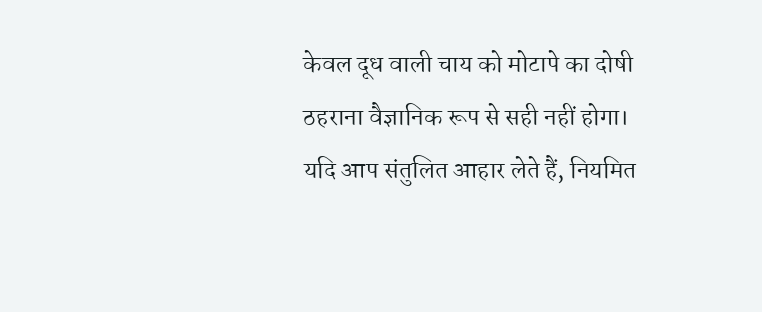केवल दूध वाली चाय को मोटापे का दोषी ठहराना वैज्ञानिक रूप से सही नहीं होगा।
यदि आप संतुलित आहार लेते हैं, नियमित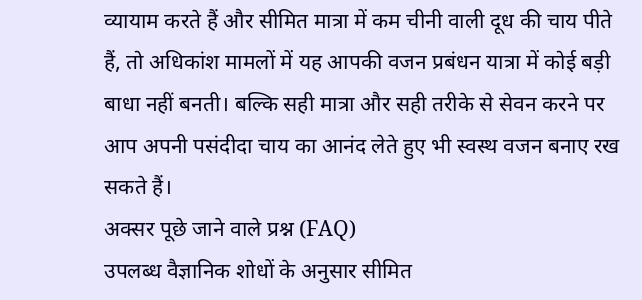व्यायाम करते हैं और सीमित मात्रा में कम चीनी वाली दूध की चाय पीते हैं, तो अधिकांश मामलों में यह आपकी वजन प्रबंधन यात्रा में कोई बड़ी बाधा नहीं बनती। बल्कि सही मात्रा और सही तरीके से सेवन करने पर आप अपनी पसंदीदा चाय का आनंद लेते हुए भी स्वस्थ वजन बनाए रख सकते हैं।
अक्सर पूछे जाने वाले प्रश्न (FAQ)
उपलब्ध वैज्ञानिक शोधों के अनुसार सीमित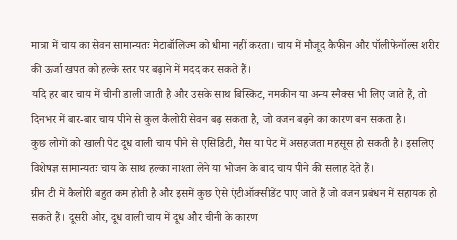मात्रा में चाय का सेवन सामान्यतः मेटाबॉलिज्म को धीमा नहीं करता। चाय में मौजूद कैफीन और पॉलीफेनॉल्स शरीर की ऊर्जा खपत को हल्के स्तर पर बढ़ाने में मदद कर सकते हैं।
यदि हर बार चाय में चीनी डाली जाती है और उसके साथ बिस्किट, नमकीन या अन्य स्नैक्स भी लिए जाते हैं, तो दिनभर में बार-बार चाय पीने से कुल कैलोरी सेवन बढ़ सकता है, जो वजन बढ़ने का कारण बन सकता है।
कुछ लोगों को खाली पेट दूध वाली चाय पीने से एसिडिटी, गैस या पेट में असहजता महसूस हो सकती है। इसलिए विशेषज्ञ सामान्यतः चाय के साथ हल्का नाश्ता लेने या भोजन के बाद चाय पीने की सलाह देते हैं।
ग्रीन टी में कैलोरी बहुत कम होती है और इसमें कुछ ऐसे एंटीऑक्सीडेंट पाए जाते हैं जो वजन प्रबंधन में सहायक हो सकते हैं। दूसरी ओर, दूध वाली चाय में दूध और चीनी के कारण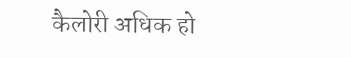कैलोरी अधिक हो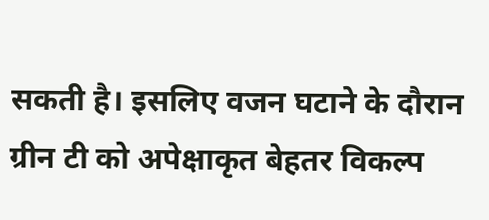सकती है। इसलिए वजन घटाने के दौरान ग्रीन टी को अपेक्षाकृत बेहतर विकल्प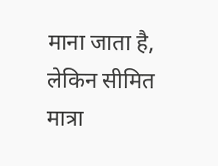माना जाता है, लेकिन सीमित मात्रा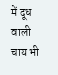में दूध वाली चाय भी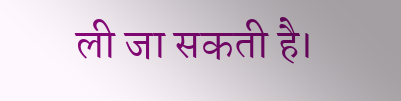ली जा सकती है।